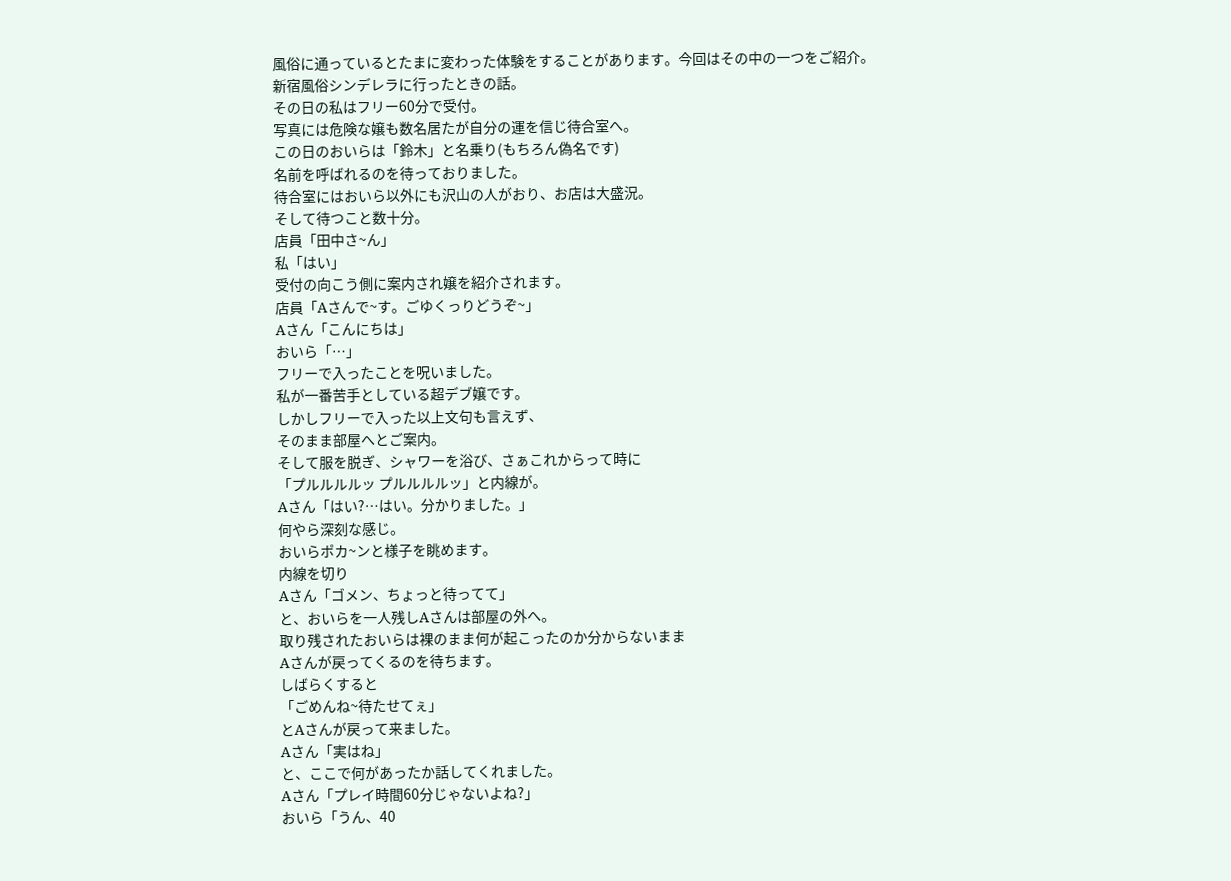風俗に通っているとたまに変わった体験をすることがあります。今回はその中の一つをご紹介。
新宿風俗シンデレラに行ったときの話。
その日の私はフリー60分で受付。
写真には危険な嬢も数名居たが自分の運を信じ待合室へ。
この日のおいらは「鈴木」と名乗り(もちろん偽名です)
名前を呼ばれるのを待っておりました。
待合室にはおいら以外にも沢山の人がおり、お店は大盛況。
そして待つこと数十分。
店員「田中さ~ん」
私「はい」
受付の向こう側に案内され嬢を紹介されます。
店員「Aさんで~す。ごゆくっりどうぞ~」
Aさん「こんにちは」
おいら「…」
フリーで入ったことを呪いました。
私が一番苦手としている超デブ嬢です。
しかしフリーで入った以上文句も言えず、
そのまま部屋へとご案内。
そして服を脱ぎ、シャワーを浴び、さぁこれからって時に
「プルルルルッ プルルルルッ」と内線が。
Aさん「はい?…はい。分かりました。」
何やら深刻な感じ。
おいらポカ~ンと様子を眺めます。
内線を切り
Aさん「ゴメン、ちょっと待ってて」
と、おいらを一人残しAさんは部屋の外へ。
取り残されたおいらは裸のまま何が起こったのか分からないまま
Aさんが戻ってくるのを待ちます。
しばらくすると
「ごめんね~待たせてぇ」
とAさんが戻って来ました。
Aさん「実はね」
と、ここで何があったか話してくれました。
Aさん「プレイ時間60分じゃないよね?」
おいら「うん、40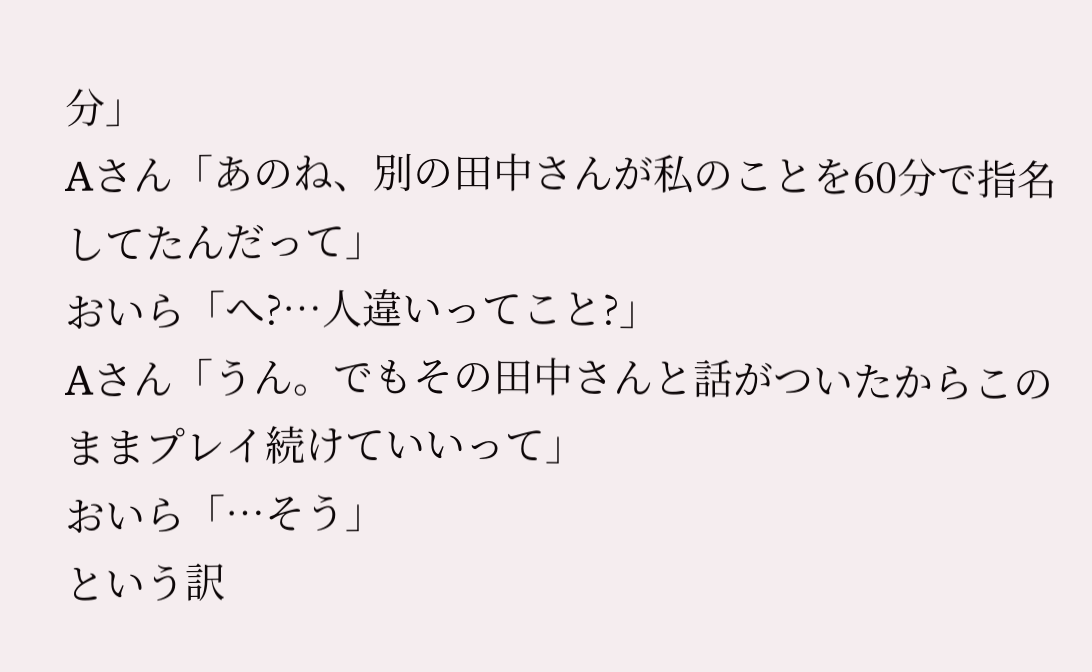分」
Aさん「あのね、別の田中さんが私のことを60分で指名してたんだって」
おいら「へ?…人違いってこと?」
Aさん「うん。でもその田中さんと話がついたからこのままプレイ続けていいって」
おいら「…そう」
という訳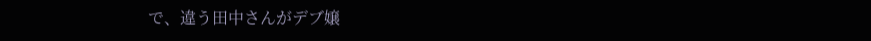で、違う田中さんがデブ嬢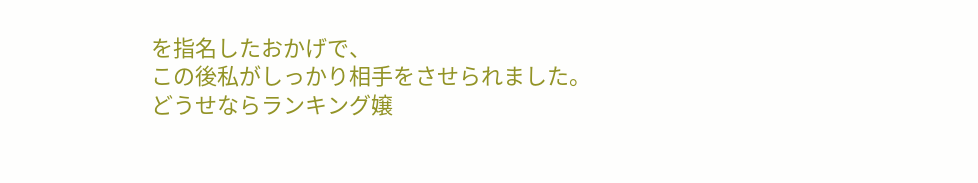を指名したおかげで、
この後私がしっかり相手をさせられました。
どうせならランキング嬢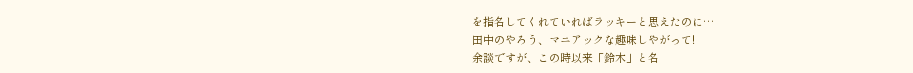を指名してくれていればラッキーと思えたのに…
田中のやろう、マニアックな趣味しやがって!
余談ですが、この時以来「鈴木」と名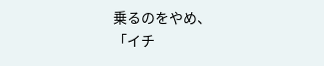乗るのをやめ、
「イチ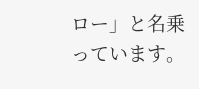ロー」と名乗っています。